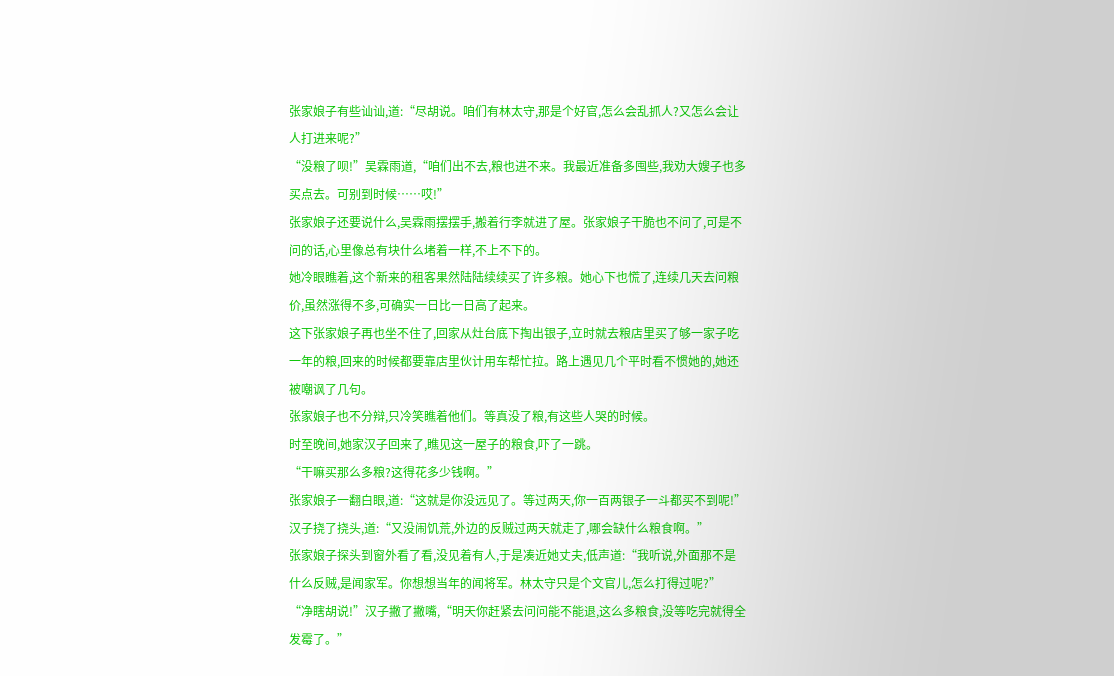张家娘子有些讪讪,道:“尽胡说。咱们有林太守,那是个好官,怎么会乱抓人?又怎么会让人打进来呢?”
“没粮了呗!”吴霖雨道,“咱们出不去,粮也进不来。我最近准备多囤些,我劝大嫂子也多买点去。可别到时候……哎!”
张家娘子还要说什么,吴霖雨摆摆手,搬着行李就进了屋。张家娘子干脆也不问了,可是不问的话,心里像总有块什么堵着一样,不上不下的。
她冷眼瞧着,这个新来的租客果然陆陆续续买了许多粮。她心下也慌了,连续几天去问粮价,虽然涨得不多,可确实一日比一日高了起来。
这下张家娘子再也坐不住了,回家从灶台底下掏出银子,立时就去粮店里买了够一家子吃一年的粮,回来的时候都要靠店里伙计用车帮忙拉。路上遇见几个平时看不惯她的,她还被嘲讽了几句。
张家娘子也不分辩,只冷笑瞧着他们。等真没了粮,有这些人哭的时候。
时至晚间,她家汉子回来了,瞧见这一屋子的粮食,吓了一跳。
“干嘛买那么多粮?这得花多少钱啊。”
张家娘子一翻白眼,道:“这就是你没远见了。等过两天,你一百两银子一斗都买不到呢!”
汉子挠了挠头,道:“又没闹饥荒,外边的反贼过两天就走了,哪会缺什么粮食啊。”
张家娘子探头到窗外看了看,没见着有人,于是凑近她丈夫,低声道:“我听说,外面那不是什么反贼,是闻家军。你想想当年的闻将军。林太守只是个文官儿,怎么打得过呢?”
“净瞎胡说!”汉子撇了撇嘴,“明天你赶紧去问问能不能退,这么多粮食,没等吃完就得全发霉了。”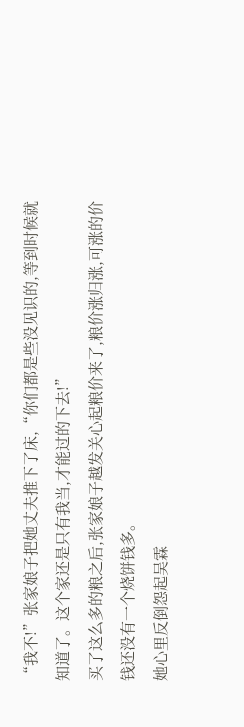“我不!”张家娘子把她丈夫推下了床,“你们都是些没见识的,等到时候就知道了。这个家还是只有我当,才能过的下去!”
买了这么多的粮之后,张家娘子越发关心起粮价来了,粮价涨归涨,可涨的价钱还没有一个烧饼钱多。
她心里反倒怨起吴霖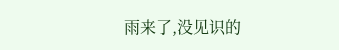雨来了,没见识的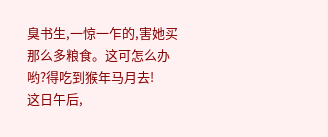臭书生,一惊一乍的,害她买那么多粮食。这可怎么办哟?得吃到猴年马月去!
这日午后,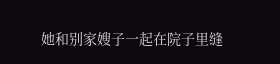她和别家嫂子一起在院子里缝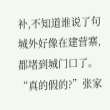补,不知道谁说了句城外好像在建营寨,都堵到城门口了。
“真的假的?”张家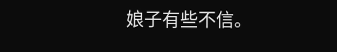娘子有些不信。